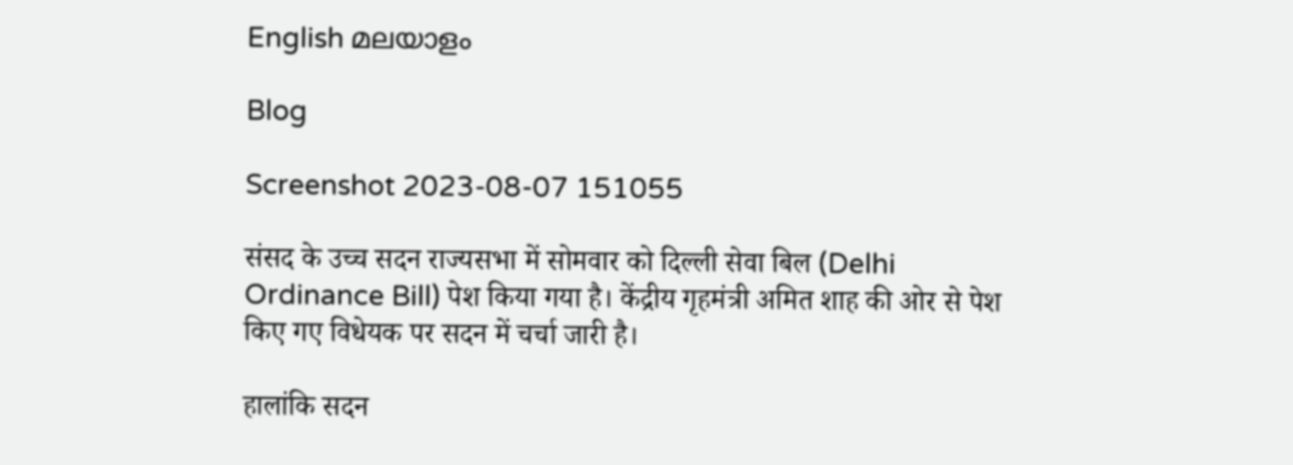English മലയാളം

Blog

Screenshot 2023-08-07 151055

संसद के उच्च सदन राज्यसभा में सोमवार को दिल्ली सेवा बिल (Delhi Ordinance Bill) पेश किया गया है। केंद्रीय गृहमंत्री अमित शाह की ओर से पेश किए गए विधेयक पर सदन में चर्चा जारी है।

हालांकि सदन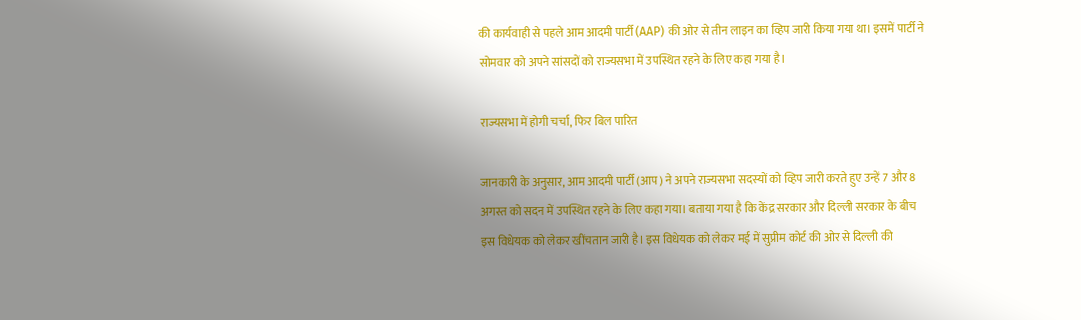की कार्यवाही से पहले आम आदमी पार्टी (AAP) की ओर से तीन लाइन का व्हिप जारी किया गया था। इसमें पार्टी ने सोमवार को अपने सांसदों को राज्यसभा में उपस्थित रहने के लिए कहा गया है।

राज्यसभा में होगी चर्चा, फिर बिल पारित

जानकारी के अनुसार, आम आदमी पार्टी (आप) ने अपने राज्यसभा सदस्यों को व्हिप जारी करते हुए उन्हें 7 और 8 अगस्त को सदन में उपस्थित रहने के लिए कहा गया। बताया गया है कि केंद्र सरकार और दिल्ली सरकार के बीच इस विधेयक को लेकर खींचतान जारी है। इस विधेयक को लेकर मई में सुप्रीम कोर्ट की ओर से दिल्ली की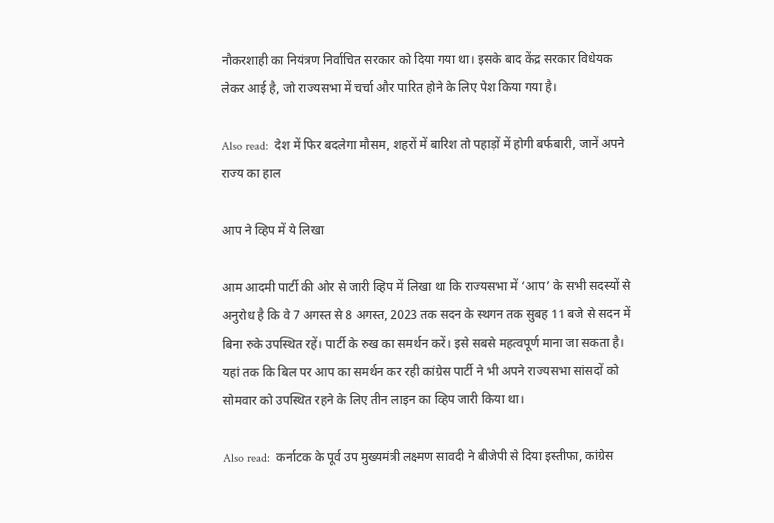नौकरशाही का नियंत्रण निर्वाचित सरकार को दिया गया था। इसके बाद केंद्र सरकार विधेयक लेकर आई है, जो राज्यसभा में चर्चा और पारित होने के लिए पेश किया गया है।

Also read:  देश में फिर बदलेगा मौसम, शहरों में बारिश तो पहाड़ों में होगी बर्फबारी, जानें अपने राज्य का हाल

आप ने व्हिप में ये लिखा

आम आदमी पार्टी की ओर से जारी व्हिप में लिखा था कि राज्यसभा में ‘आप’ के सभी सदस्यों से अनुरोध है कि वे 7 अगस्त से 8 अगस्त, 2023 तक सदन के स्थगन तक सुबह 11 बजे से सदन में बिना रुके उपस्थित रहें। पार्टी के रुख का समर्थन करें। इसे सबसे महत्वपूर्ण माना जा सकता है। यहां तक कि बिल पर आप का समर्थन कर रही कांग्रेस पार्टी ने भी अपने राज्यसभा सांसदों को सोमवार को उपस्थित रहने के लिए तीन लाइन का व्हिप जारी किया था।

Also read:  कर्नाटक के पूर्व उप मुख्यमंत्री लक्ष्मण सावदी ने बीजेपी से दिया इस्तीफा, कांग्रेस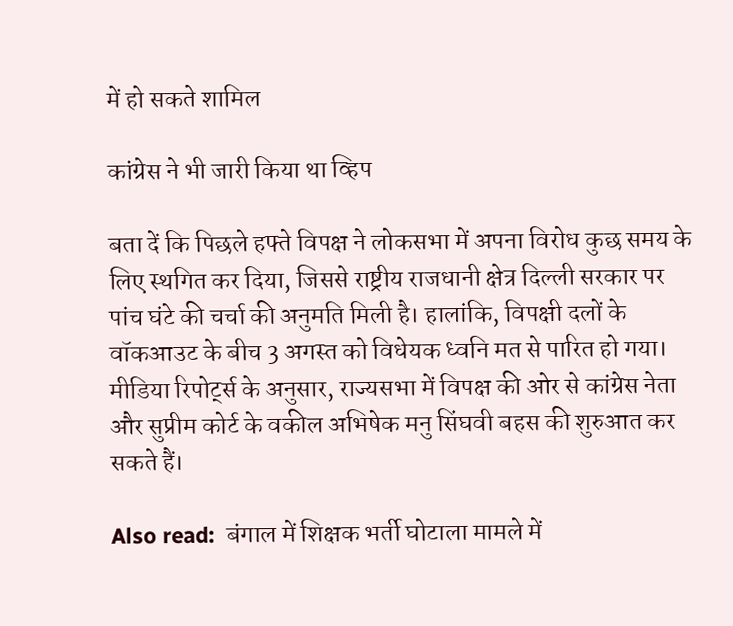में हो सकते शामिल

कांग्रेस ने भी जारी किया था व्हिप

बता दें कि पिछले हफ्ते विपक्ष ने लोकसभा में अपना विरोध कुछ समय के लिए स्थगित कर दिया, जिससे राष्ट्रीय राजधानी क्षेत्र दिल्ली सरकार पर पांच घंटे की चर्चा की अनुमति मिली है। हालांकि, विपक्षी दलों के वॉकआउट के बीच 3 अगस्त को विधेयक ध्वनि मत से पारित हो गया। मीडिया रिपोर्ट्स के अनुसार, राज्यसभा में विपक्ष की ओर से कांग्रेस नेता और सुप्रीम कोर्ट के वकील अभिषेक मनु सिंघवी बहस की शुरुआत कर सकते हैं।

Also read:  बंगाल में शिक्षक भर्ती घोटाला मामले में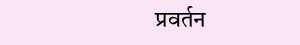प्रवर्तन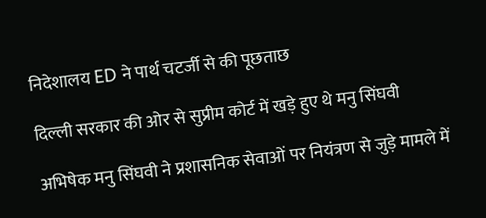निदेशालय ED ने पार्थ चटर्जी से की पूछताछ

दिल्ली सरकार की ओर से सुप्रीम कोर्ट में खड़े हुए थे मनु सिंघवी

अभिषेक मनु सिंघवी ने प्रशासनिक सेवाओं पर नियंत्रण से जुड़े मामले में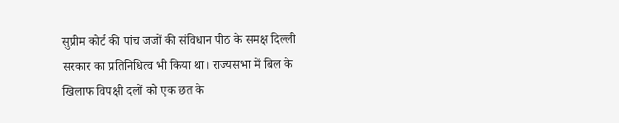सुप्रीम कोर्ट की पांच जजों की संविधान पीठ के समक्ष दिल्ली सरकार का प्रतिनिधित्व भी किया था। राज्यसभा में बिल के खिलाफ विपक्षी दलों को एक छत के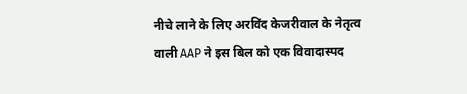नीचे लाने के लिए अरविंद केजरीवाल के नेतृत्व वाली AAP ने इस बिल को एक विवादास्पद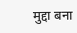मुद्दा बना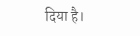दिया है।